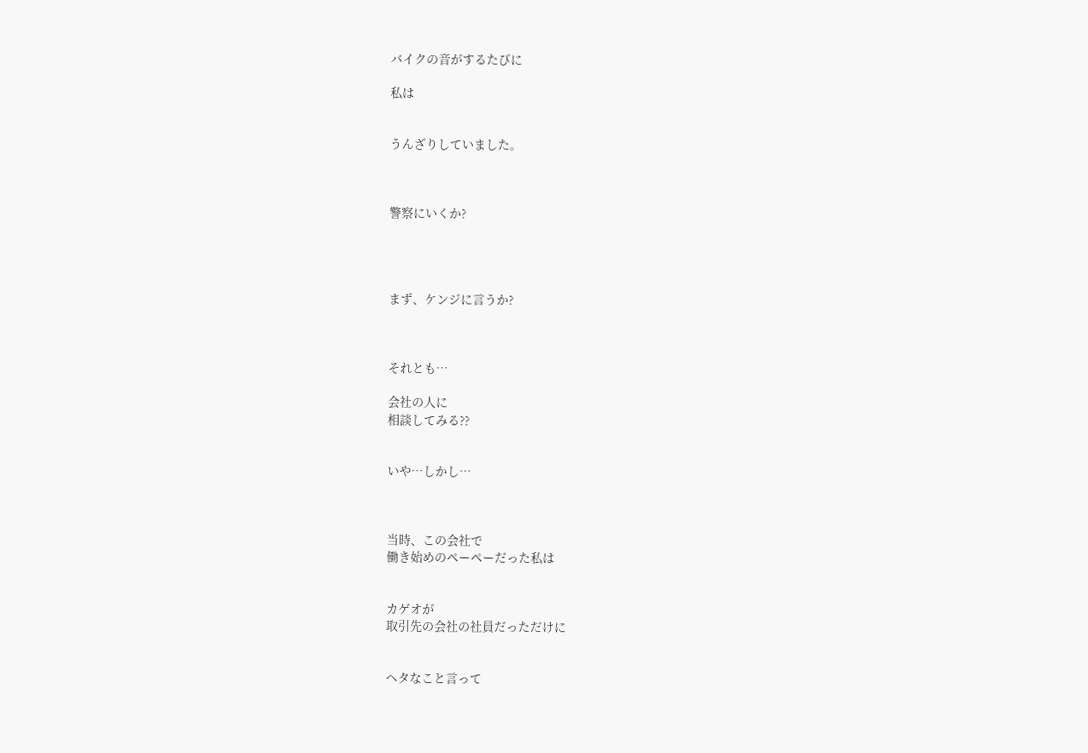バイクの音がするたびに

私は


うんざりしていました。



警察にいくか?




まず、ケンジに言うか?



それとも…

会社の人に
相談してみる??


いや…しかし…



当時、この会社で
働き始めのペーペーだった私は


カゲオが
取引先の会社の社員だっただけに


ヘタなこと言って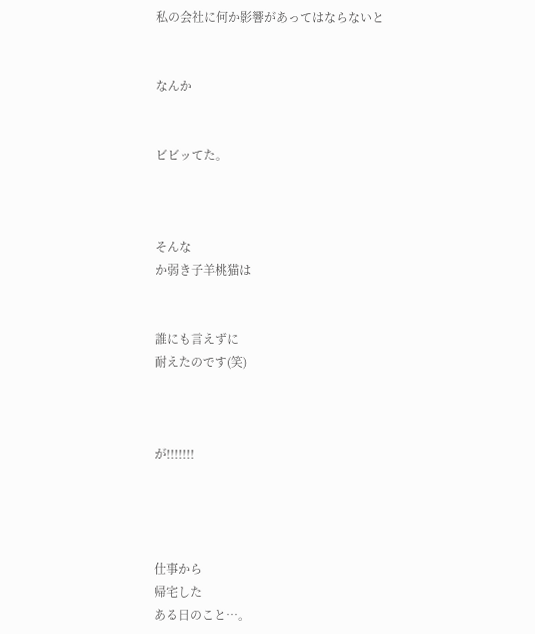私の会社に何か影響があってはならないと


なんか


ビビッてた。



そんな
か弱き子羊桃猫は


誰にも言えずに
耐えたのです(笑)



が!!!!!!!




仕事から
帰宅した
ある日のこと…。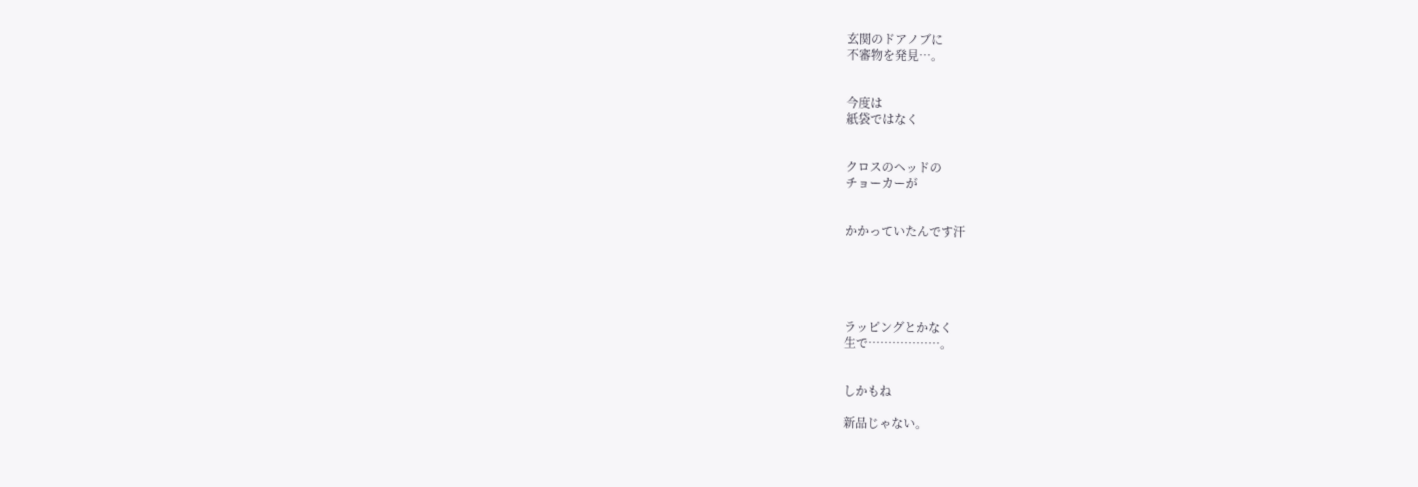玄関のドアノブに
不審物を発見…。


今度は
紙袋ではなく


クロスのヘッドの
チョーカーが


かかっていたんです汗





ラッピングとかなく
生で………………。


しかもね

新品じゃない。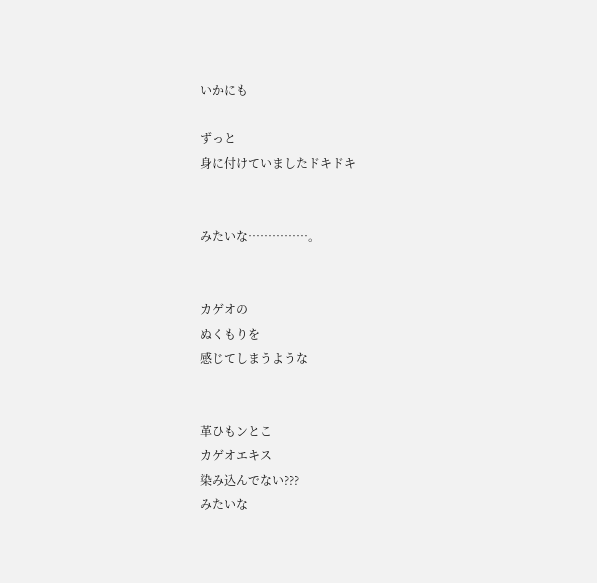いかにも

ずっと
身に付けていましたドキドキ


みたいな……………。


カゲオの
ぬくもりを
感じてしまうような


革ひもンとこ
カゲオエキス
染み込んでない???
みたいな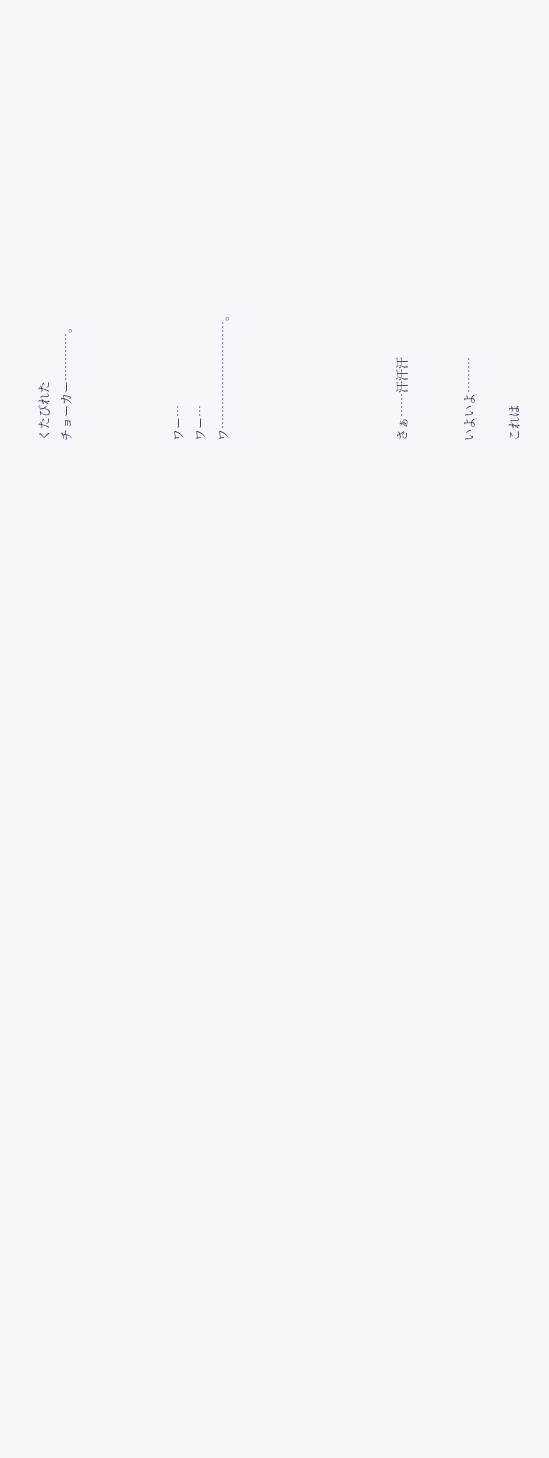くたびれた
チョーカー…………。




ワー…
ワー…
ワ………………………。







さぁ……汗汗汗


いよいよ………

これは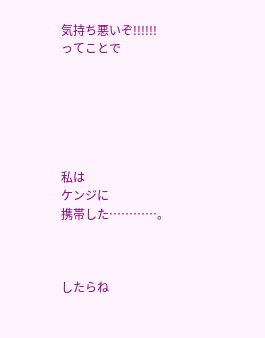気持ち悪いぞ!!!!!!
ってことで






私は
ケンジに
携帯した…………。



したらね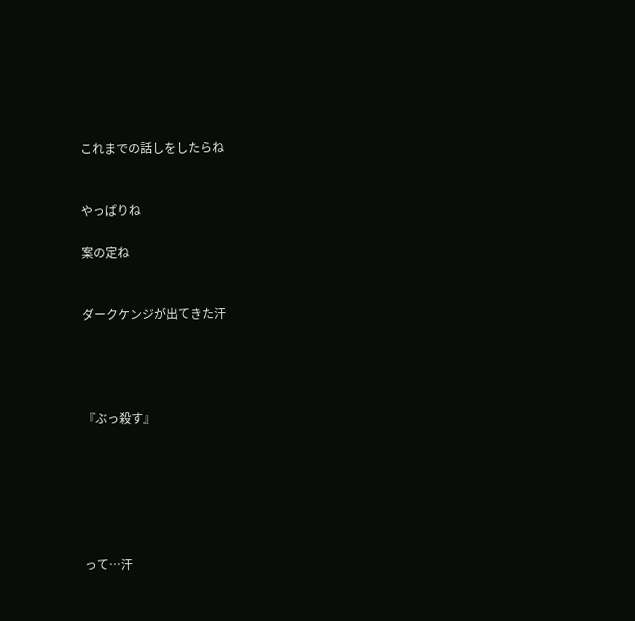これまでの話しをしたらね


やっぱりね

案の定ね


ダークケンジが出てきた汗




『ぶっ殺す』






って…汗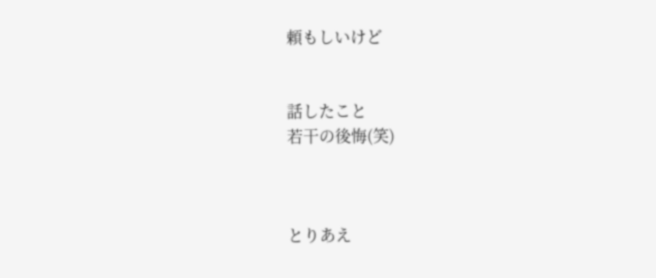頼もしいけど


話したこと
若干の後悔(笑)



とりあえ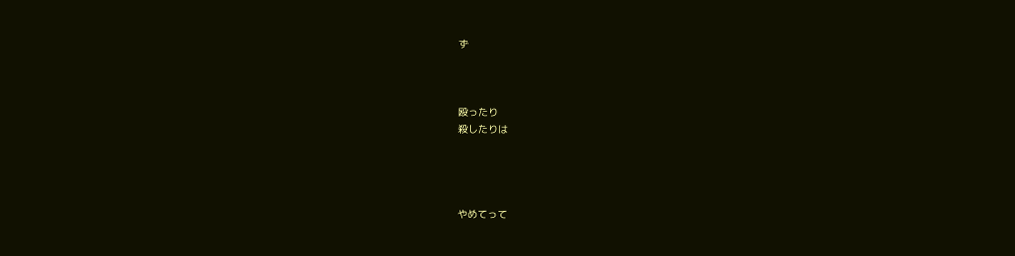ず



殴ったり
殺したりは




やめてって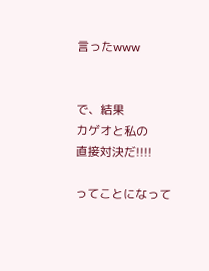言ったwww


で、結果
カゲオと私の
直接対決だ!!!!

ってことになって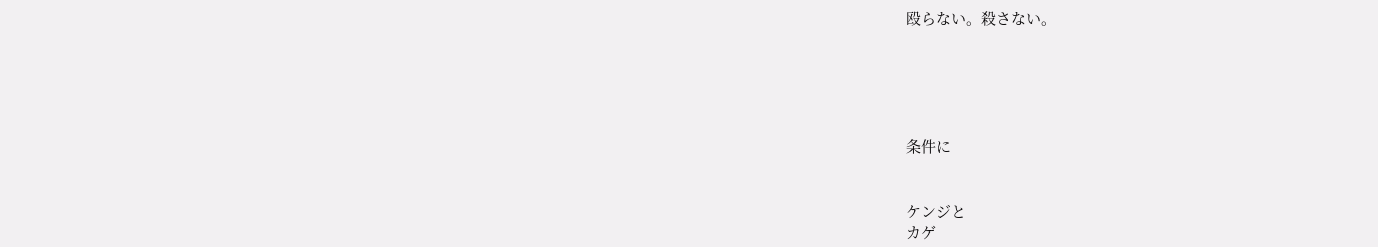殴らない。殺さない。





条件に


ケンジと
カゲ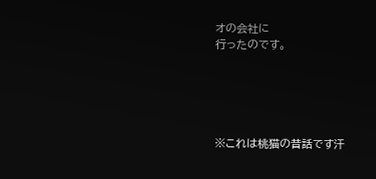オの会社に
行ったのです。





※これは桃猫の昔話です汗